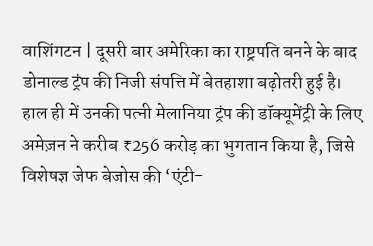वाशिंगटन | दूसरी बार अमेरिका का राष्ट्रपति बनने के बाद डोनाल्ड ट्रंप की निजी संपत्ति में बेतहाशा बढ़ोतरी हुई है। हाल ही में उनकी पत्नी मेलानिया ट्रंप की डॉक्यूमेंट्री के लिए अमेज़न ने करीब ₹256 करोड़ का भुगतान किया है, जिसे विशेषज्ञ जेफ बेजोस की ‘एंटी-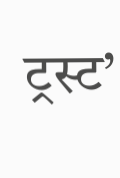ट्रस्ट’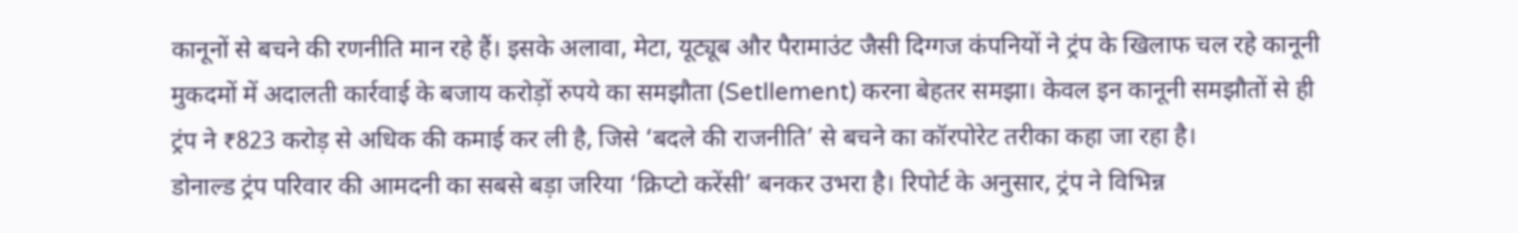कानूनों से बचने की रणनीति मान रहे हैं। इसके अलावा, मेटा, यूट्यूब और पैरामाउंट जैसी दिग्गज कंपनियों ने ट्रंप के खिलाफ चल रहे कानूनी मुकदमों में अदालती कार्रवाई के बजाय करोड़ों रुपये का समझौता (Setllement) करना बेहतर समझा। केवल इन कानूनी समझौतों से ही ट्रंप ने ₹823 करोड़ से अधिक की कमाई कर ली है, जिसे ‘बदले की राजनीति’ से बचने का कॉरपोरेट तरीका कहा जा रहा है।
डोनाल्ड ट्रंप परिवार की आमदनी का सबसे बड़ा जरिया ‘क्रिप्टो करेंसी’ बनकर उभरा है। रिपोर्ट के अनुसार, ट्रंप ने विभिन्न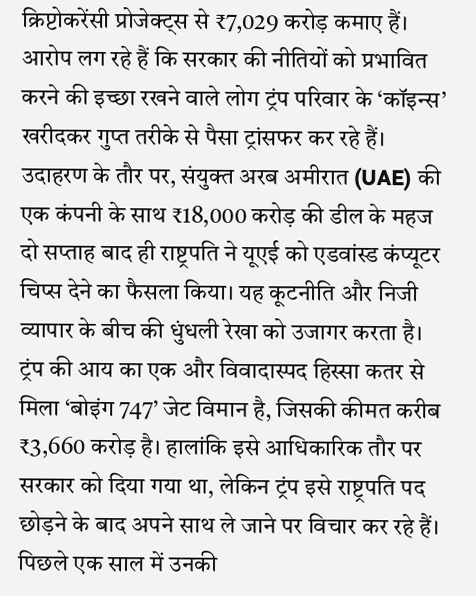क्रिप्टोकरेंसी प्रोजेक्ट्स से ₹7,029 करोड़ कमाए हैं। आरोप लग रहे हैं कि सरकार की नीतियों को प्रभावित करने की इच्छा रखने वाले लोग ट्रंप परिवार के ‘कॉइन्स’ खरीदकर गुप्त तरीके से पैसा ट्रांसफर कर रहे हैं। उदाहरण के तौर पर, संयुक्त अरब अमीरात (UAE) की एक कंपनी के साथ ₹18,000 करोड़ की डील के महज दो सप्ताह बाद ही राष्ट्रपति ने यूएई को एडवांस्ड कंप्यूटर चिप्स देने का फैसला किया। यह कूटनीति और निजी व्यापार के बीच की धुंधली रेखा को उजागर करता है।
ट्रंप की आय का एक और विवादास्पद हिस्सा कतर से मिला ‘बोइंग 747’ जेट विमान है, जिसकी कीमत करीब ₹3,660 करोड़ है। हालांकि इसे आधिकारिक तौर पर सरकार को दिया गया था, लेकिन ट्रंप इसे राष्ट्रपति पद छोड़ने के बाद अपने साथ ले जाने पर विचार कर रहे हैं। पिछले एक साल में उनकी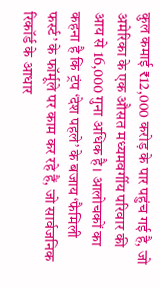कुल कमाई ₹12,000 करोड़ के पार पहुंच गई है, जो अमेरिका के एक औसत मध्यमवर्गीय परिवार की आय से 16,000 गुना अधिक है। आलोचकों का कहना है कि ट्रंप ‘देश पहले’ के बजाय ‘फैमिली फर्स्ट’ के फॉर्मूले पर काम कर रहे हैं, जो सार्वजनिक रिकॉर्ड के आधार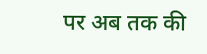पर अब तक की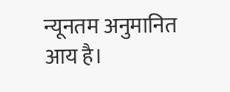न्यूनतम अनुमानित आय है।